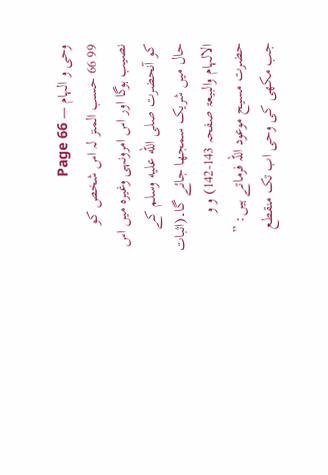وحی و الہام — Page 66
99 66 حسب المنز لہ اس شخص کو نصیب ہوگا اور اس امرونہی وغیرہ میں اس کو آنحضرت صلى الله عليه وسلم کے حال میں شریک سمجھا جائے گا۔(اثبات الالہام والبیعۃ صفحہ 143-142) و و حضرت مسیح موعود اللہ فرماتے ہیں: ” جب مکھی کی وحی اب تک منقطع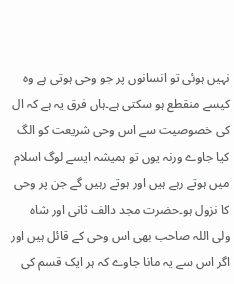نہیں ہوئی تو انسانوں پر جو وحی ہوتی ہے وہ کیسے منقطع ہو سکتی ہے۔ہاں فرق یہ ہے کہ ال کی خصوصیت سے اس وحی شریعت کو الگ کیا جاوے ورنہ یوں تو ہمیشہ ایسے لوگ اسلام میں ہوتے رہے ہیں اور ہوتے رہیں گے جن پر وحی کا نزول ہو۔حضرت مجد دالف ثانی اور شاہ ولی اللہ صاحب بھی اس وحی کے قائل ہیں اور اگر اس سے یہ مانا جاوے کہ ہر ایک قسم کی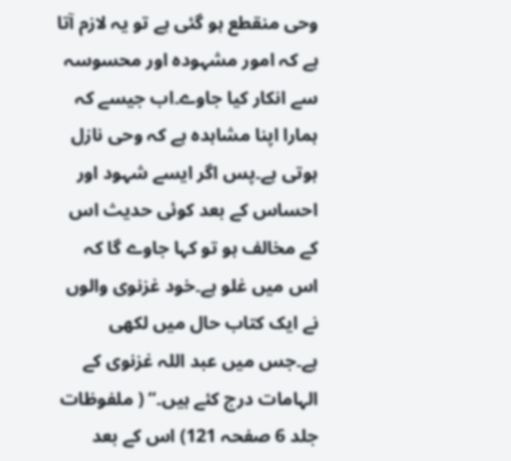وحی منقطع ہو گئی ہے تو یہ لازم آتا ہے کہ امور مشہودہ اور محسوسہ سے انکار کیا جاوے۔اب جیسے کہ ہمارا اپنا مشاہدہ ہے کہ وحی نازل ہوتی ہے۔پس اگر ایسے شہود اور احساس کے بعد کوئی حدیث اس کے مخالف ہو تو کہا جاوے گا کہ اس میں غلو ہے۔خود غزنوی والوں نے ایک کتاب حال میں لکھی ہے۔جس میں عبد اللہ غزنوی کے الہامات درج کئے ہیں۔“ ( ملفوظات جلد 6 صفحہ 121) اس کے بعد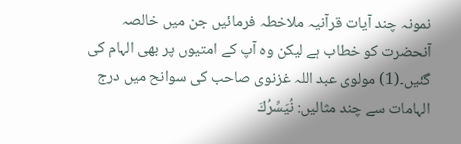نمونہ چند آیات قرآنیہ ملاخطہ فرمائیں جن میں خالصہ آنحضرت کو خطاب ہے لیکن وہ آپ کے امتیوں پر بھی الہام کی گئیں۔(1) مولوی عبد اللہ غزنوی صاحب کی سوانح میں درج الہامات سے چند مثالیں: نُيَسِّرُكَ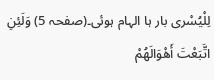لِلْيُسْری بار ہا الہام ہوئی۔(صفحہ 5) وَلَئِنِ اتَّبَعْتَ أَهْوَالَهُمْ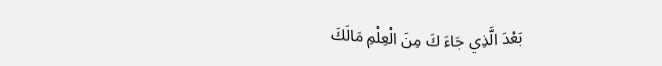بَعْدَ الَّذِي جَاءَ كَ مِنَ الْعِلْمِ مَالَكَ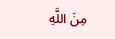مِنَ اللَّهِ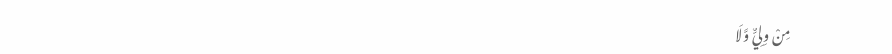مِنْ وِلِيٌّ وَّلَا